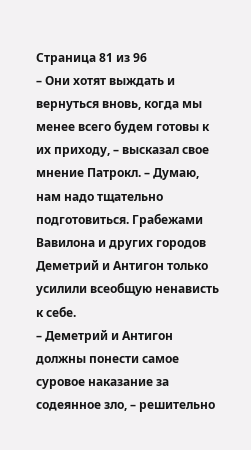Страница 81 из 96
– Они хотят выждать и вернуться вновь, когда мы менее всего будем готовы к их приходу, – высказал свое мнение Патрокл. – Думаю, нам надо тщательно подготовиться. Грабежами Вавилона и других городов Деметрий и Антигон только усилили всеобщую ненависть к себе.
– Деметрий и Антигон должны понести самое суровое наказание за содеянное зло, – решительно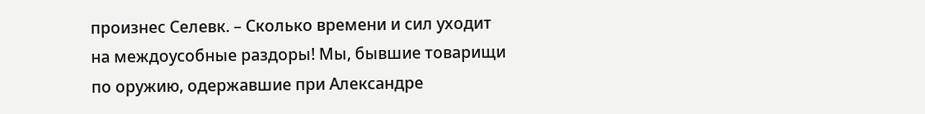произнес Селевк. – Сколько времени и сил уходит на междоусобные раздоры! Мы, бывшие товарищи по оружию, одержавшие при Александре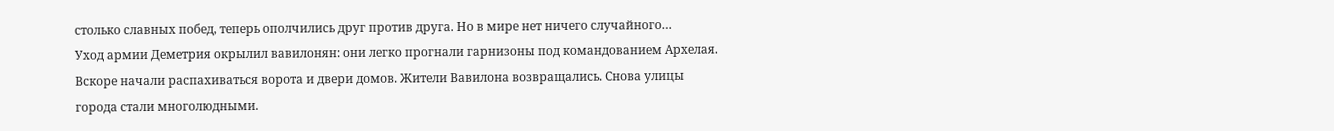столько славных побед, теперь ополчились друг против друга. Но в мире нет ничего случайного…
Уход армии Деметрия окрылил вавилонян: они легко прогнали гарнизоны под командованием Архелая.
Вскоре начали распахиваться ворота и двери домов. Жители Вавилона возвращались. Снова улицы города стали многолюдными.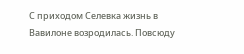С приходом Селевка жизнь в Вавилоне возродилась. Повсюду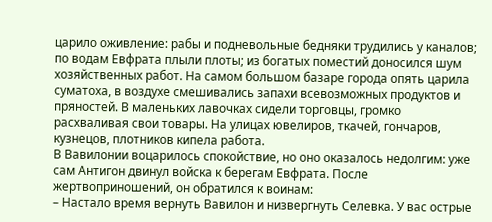царило оживление: рабы и подневольные бедняки трудились у каналов; по водам Евфрата плыли плоты; из богатых поместий доносился шум хозяйственных работ. На самом большом базаре города опять царила суматоха, в воздухе смешивались запахи всевозможных продуктов и пряностей. В маленьких лавочках сидели торговцы, громко расхваливая свои товары. На улицах ювелиров, ткачей, гончаров, кузнецов, плотников кипела работа.
В Вавилонии воцарилось спокойствие, но оно оказалось недолгим: уже сам Антигон двинул войска к берегам Евфрата. После жертвоприношений, он обратился к воинам:
– Настало время вернуть Вавилон и низвергнуть Селевка. У вас острые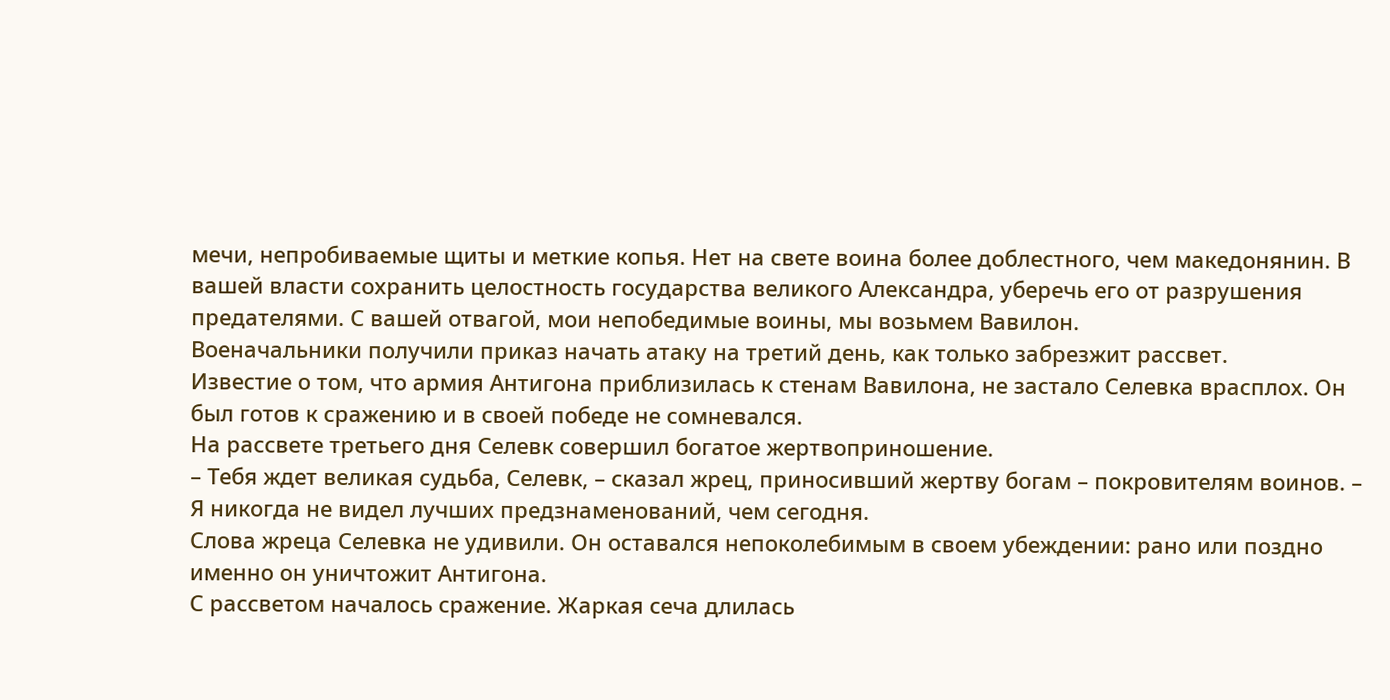мечи, непробиваемые щиты и меткие копья. Нет на свете воина более доблестного, чем македонянин. В вашей власти сохранить целостность государства великого Александра, уберечь его от разрушения предателями. С вашей отвагой, мои непобедимые воины, мы возьмем Вавилон.
Военачальники получили приказ начать атаку на третий день, как только забрезжит рассвет.
Известие о том, что армия Антигона приблизилась к стенам Вавилона, не застало Селевка врасплох. Он был готов к сражению и в своей победе не сомневался.
На рассвете третьего дня Селевк совершил богатое жертвоприношение.
– Тебя ждет великая судьба, Селевк, – сказал жрец, приносивший жертву богам – покровителям воинов. – Я никогда не видел лучших предзнаменований, чем сегодня.
Слова жреца Селевка не удивили. Он оставался непоколебимым в своем убеждении: рано или поздно именно он уничтожит Антигона.
С рассветом началось сражение. Жаркая сеча длилась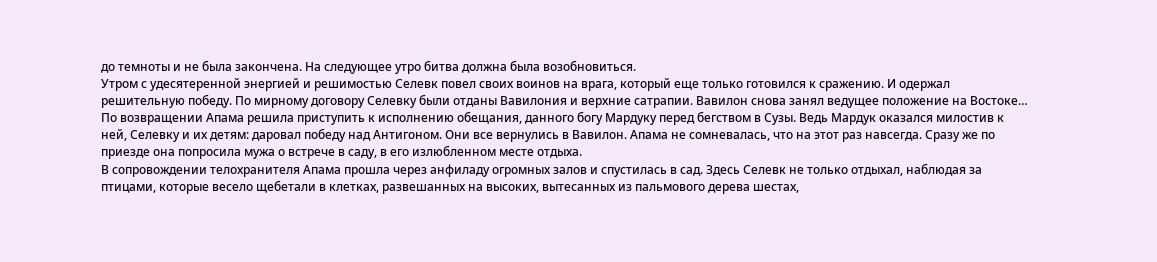до темноты и не была закончена. На следующее утро битва должна была возобновиться.
Утром с удесятеренной энергией и решимостью Селевк повел своих воинов на врага, который еще только готовился к сражению. И одержал решительную победу. По мирному договору Селевку были отданы Вавилония и верхние сатрапии. Вавилон снова занял ведущее положение на Востоке…
По возвращении Апама решила приступить к исполнению обещания, данного богу Мардуку перед бегством в Сузы. Ведь Мардук оказался милостив к ней, Селевку и их детям: даровал победу над Антигоном. Они все вернулись в Вавилон. Апама не сомневалась, что на этот раз навсегда. Сразу же по приезде она попросила мужа о встрече в саду, в его излюбленном месте отдыха.
В сопровождении телохранителя Апама прошла через анфиладу огромных залов и спустилась в сад. Здесь Селевк не только отдыхал, наблюдая за птицами, которые весело щебетали в клетках, развешанных на высоких, вытесанных из пальмового дерева шестах,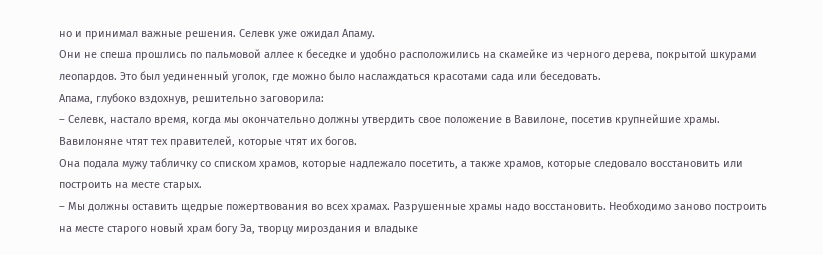но и принимал важные решения. Селевк уже ожидал Апаму.
Они не спеша прошлись по пальмовой аллее к беседке и удобно расположились на скамейке из черного дерева, покрытой шкурами леопардов. Это был уединенный уголок, где можно было наслаждаться красотами сада или беседовать.
Апама, глубоко вздохнув, решительно заговорила:
– Селевк, настало время, когда мы окончательно должны утвердить свое положение в Вавилоне, посетив крупнейшие храмы. Вавилоняне чтят тех правителей, которые чтят их богов.
Она подала мужу табличку со списком храмов, которые надлежало посетить, а также храмов, которые следовало восстановить или построить на месте старых.
– Мы должны оставить щедрые пожертвования во всех храмах. Разрушенные храмы надо восстановить. Необходимо заново построить на месте старого новый храм богу Эа, творцу мироздания и владыке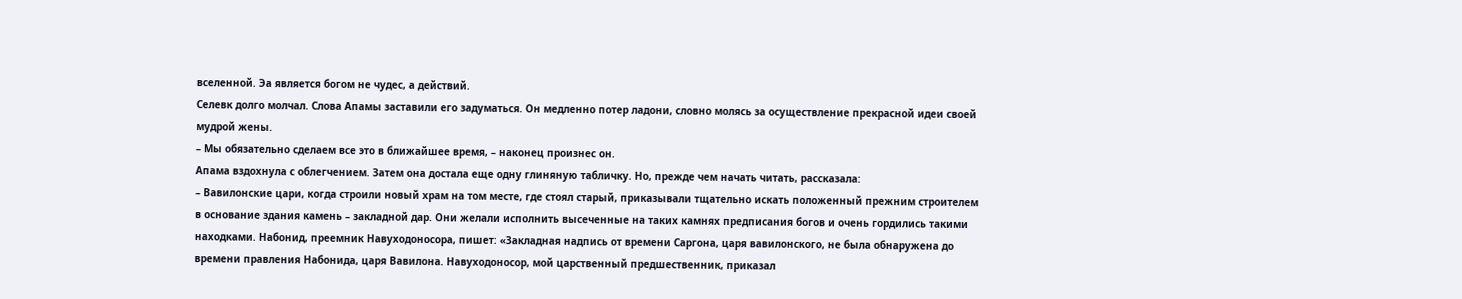вселенной. Эа является богом не чудес, а действий.
Селевк долго молчал. Слова Апамы заставили его задуматься. Он медленно потер ладони, словно молясь за осуществление прекрасной идеи своей мудрой жены.
– Мы обязательно сделаем все это в ближайшее время, – наконец произнес он.
Апама вздохнула с облегчением. Затем она достала еще одну глиняную табличку. Но, прежде чем начать читать, рассказала:
– Вавилонские цари, когда строили новый храм на том месте, где стоял старый, приказывали тщательно искать положенный прежним строителем в основание здания камень – закладной дар. Они желали исполнить высеченные на таких камнях предписания богов и очень гордились такими находками. Набонид, преемник Навуходоносора, пишет: «Закладная надпись от времени Саргона, царя вавилонского, не была обнаружена до времени правления Набонида, царя Вавилона. Навуходоносор, мой царственный предшественник, приказал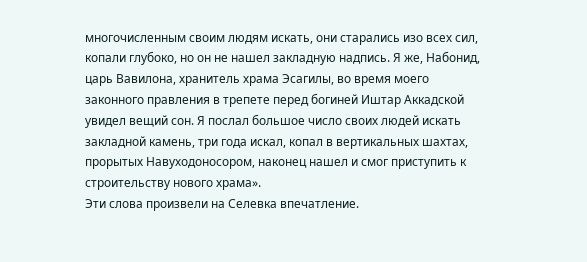многочисленным своим людям искать, они старались изо всех сил, копали глубоко, но он не нашел закладную надпись. Я же, Набонид, царь Вавилона, хранитель храма Эсагилы, во время моего законного правления в трепете перед богиней Иштар Аккадской увидел вещий сон. Я послал большое число своих людей искать закладной камень, три года искал, копал в вертикальных шахтах, прорытых Навуходоносором, наконец нашел и смог приступить к строительству нового храма».
Эти слова произвели на Селевка впечатление.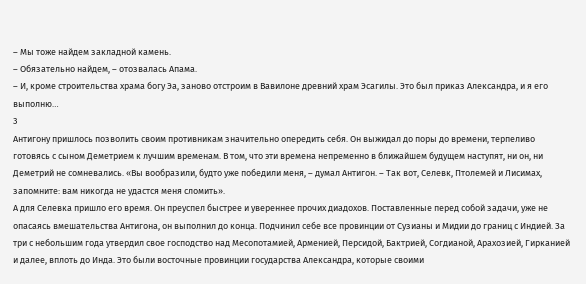– Мы тоже найдем закладной камень.
– Обязательно найдем, – отозвалась Апама.
– И, кроме строительства храма богу Эа, заново отстроим в Вавилоне древний храм Эсагилы. Это был приказ Александра, и я его выполню…
3
Антигону пришлось позволить своим противникам значительно опередить себя. Он выжидал до поры до времени, терпеливо готовясь с сыном Деметрием к лучшим временам. В том, что эти времена непременно в ближайшем будущем наступят, ни он, ни Деметрий не сомневались. «Вы вообразили, будто уже победили меня, – думал Антигон. – Так вот, Селевк, Птолемей и Лисимах, запомните: вам никогда не удастся меня сломить».
А для Селевка пришло его время. Он преуспел быстрее и увереннее прочих диадохов. Поставленные перед собой задачи, уже не опасаясь вмешательства Антигона, он выполнил до конца. Подчинил себе все провинции от Сузианы и Мидии до границ с Индией. За три с небольшим года утвердил свое господство над Месопотамией, Арменией, Персидой, Бактрией, Согдианой, Арахозией, Гирканией и далее, вплоть до Инда. Это были восточные провинции государства Александра, которые своими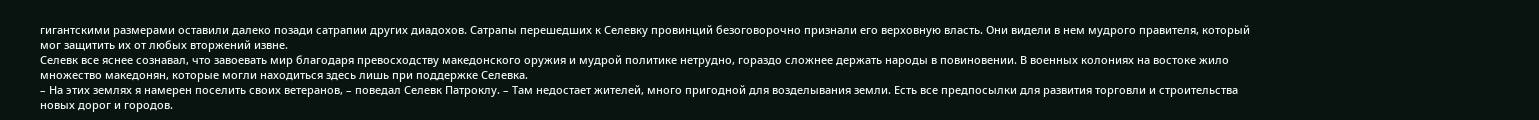гигантскими размерами оставили далеко позади сатрапии других диадохов. Сатрапы перешедших к Селевку провинций безоговорочно признали его верховную власть. Они видели в нем мудрого правителя, который мог защитить их от любых вторжений извне.
Селевк все яснее сознавал, что завоевать мир благодаря превосходству македонского оружия и мудрой политике нетрудно, гораздо сложнее держать народы в повиновении. В военных колониях на востоке жило множество македонян, которые могли находиться здесь лишь при поддержке Селевка.
– На этих землях я намерен поселить своих ветеранов, – поведал Селевк Патроклу. – Там недостает жителей, много пригодной для возделывания земли. Есть все предпосылки для развития торговли и строительства новых дорог и городов.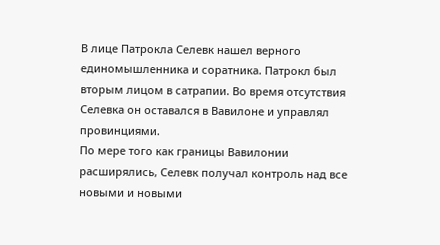В лице Патрокла Селевк нашел верного единомышленника и соратника. Патрокл был вторым лицом в сатрапии. Во время отсутствия Селевка он оставался в Вавилоне и управлял провинциями.
По мере того как границы Вавилонии расширялись, Селевк получал контроль над все новыми и новыми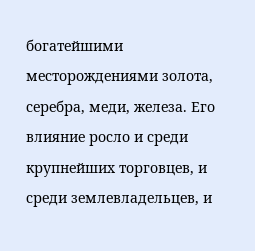богатейшими месторождениями золота, серебра, меди, железа. Его влияние росло и среди крупнейших торговцев, и среди землевладельцев, и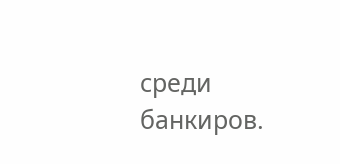среди банкиров.